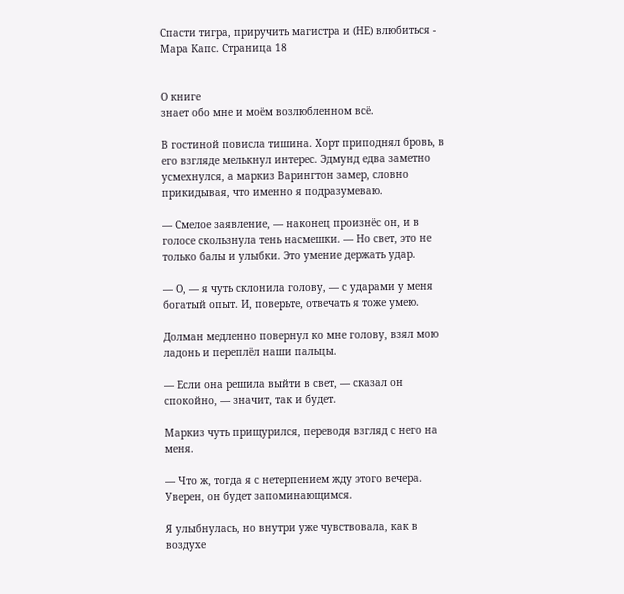Спасти тигра, приручить магистра и (НЕ) влюбиться - Мара Капс. Страница 18


О книге
знает обо мне и моём возлюбленном всё.

В гостиной повисла тишина. Хорт приподнял бровь, в его взгляде мелькнул интерес. Эдмунд едва заметно усмехнулся, а маркиз Варингтон замер, словно прикидывая, что именно я подразумеваю.

— Смелое заявление, — наконец произнёс он, и в голосе скользнула тень насмешки. — Но свет, это не только балы и улыбки. Это умение держать удар.

— О, — я чуть склонила голову, — с ударами у меня богатый опыт. И, поверьте, отвечать я тоже умею.

Долман медленно повернул ко мне голову, взял мою ладонь и переплёл наши пальцы.

— Если она решила выйти в свет, — сказал он спокойно, — значит, так и будет.

Маркиз чуть прищурился, переводя взгляд с него на меня.

— Что ж, тогда я с нетерпением жду этого вечера. Уверен, он будет запоминающимся.

Я улыбнулась, но внутри уже чувствовала, как в воздухе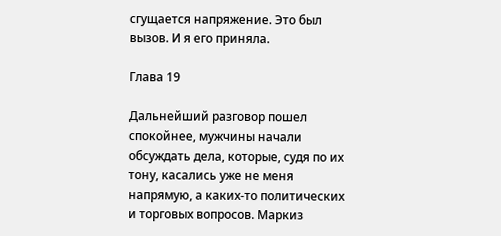сгущается напряжение. Это был вызов. И я его приняла.

Глава 19

Дальнейший разговор пошел спокойнее, мужчины начали обсуждать дела, которые, судя по их тону, касались уже не меня напрямую, а каких-то политических и торговых вопросов. Маркиз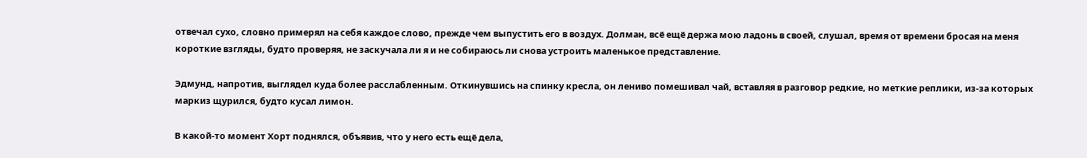отвечал сухо, словно примерял на себя каждое слово, прежде чем выпустить его в воздух. Долман, всё ещё держа мою ладонь в своей, слушал, время от времени бросая на меня короткие взгляды, будто проверяя, не заскучала ли я и не собираюсь ли снова устроить маленькое представление.

Эдмунд, напротив, выглядел куда более расслабленным. Откинувшись на спинку кресла, он лениво помешивал чай, вставляя в разговор редкие, но меткие реплики, из-за которых маркиз щурился, будто кусал лимон.

В какой-то момент Хорт поднялся, объявив, что у него есть ещё дела,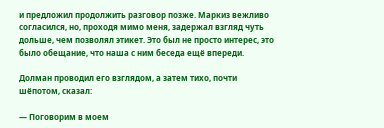и предложил продолжить разговор позже. Маркиз вежливо согласился, но, проходя мимо меня, задержал взгляд чуть дольше, чем позволял этикет. Это был не просто интерес, это было обещание, что наша с ним беседа ещё впереди.

Долман проводил его взглядом, а затем тихо, почти шёпотом, сказал:

— Поговорим в моем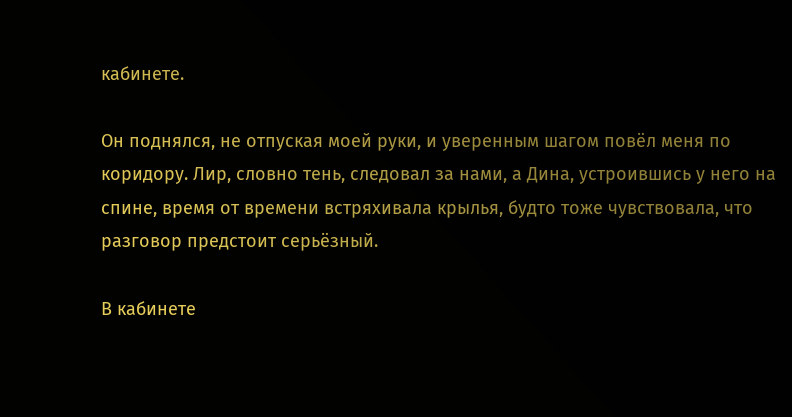кабинете.

Он поднялся, не отпуская моей руки, и уверенным шагом повёл меня по коридору. Лир, словно тень, следовал за нами, а Дина, устроившись у него на спине, время от времени встряхивала крылья, будто тоже чувствовала, что разговор предстоит серьёзный.

В кабинете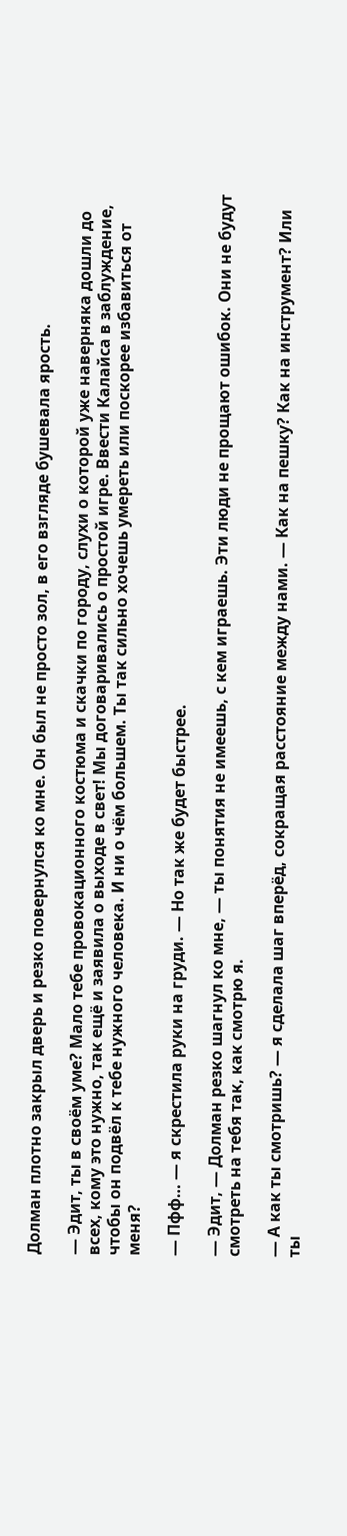Долман плотно закрыл дверь и резко повернулся ко мне. Он был не просто зол, в его взгляде бушевала ярость.

— Эдит, ты в своём уме? Мало тебе провокационного костюма и скачки по городу, слухи о которой уже наверняка дошли до всех, кому это нужно, так ещё и заявила о выходе в свет! Мы договаривались о простой игре. Ввести Калайса в заблуждение, чтобы он подвёл к тебе нужного человека. И ни о чём большем. Ты так сильно хочешь умереть или поскорее избавиться от меня?

— Пфф… — я скрестила руки на груди. — Но так же будет быстрее.

— Эдит, — Долман резко шагнул ко мне, — ты понятия не имеешь, с кем играешь. Эти люди не прощают ошибок. Они не будут смотреть на тебя так, как смотрю я.

— А как ты смотришь? — я сделала шаг вперёд, сокращая расстояние между нами. — Как на пешку? Как на инструмент? Или ты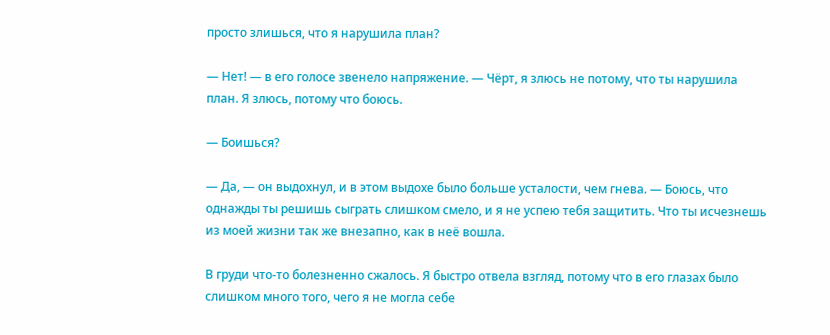просто злишься, что я нарушила план?

— Нет! — в его голосе звенело напряжение. — Чёрт, я злюсь не потому, что ты нарушила план. Я злюсь, потому что боюсь.

— Боишься?

— Да, — он выдохнул, и в этом выдохе было больше усталости, чем гнева. — Боюсь, что однажды ты решишь сыграть слишком смело, и я не успею тебя защитить. Что ты исчезнешь из моей жизни так же внезапно, как в неё вошла.

В груди что-то болезненно сжалось. Я быстро отвела взгляд, потому что в его глазах было слишком много того, чего я не могла себе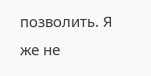позволить. Я же не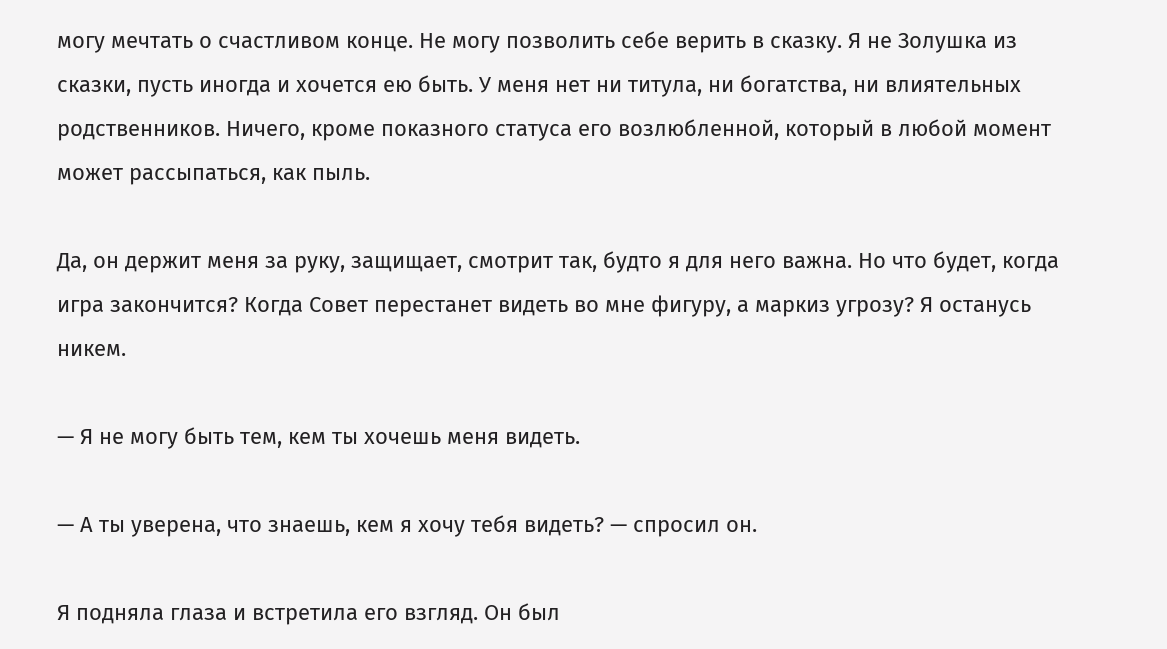могу мечтать о счастливом конце. Не могу позволить себе верить в сказку. Я не Золушка из сказки, пусть иногда и хочется ею быть. У меня нет ни титула, ни богатства, ни влиятельных родственников. Ничего, кроме показного статуса его возлюбленной, который в любой момент может рассыпаться, как пыль.

Да, он держит меня за руку, защищает, смотрит так, будто я для него важна. Но что будет, когда игра закончится? Когда Совет перестанет видеть во мне фигуру, а маркиз угрозу? Я останусь никем.

— Я не могу быть тем, кем ты хочешь меня видеть.

— А ты уверена, что знаешь, кем я хочу тебя видеть? — спросил он.

Я подняла глаза и встретила его взгляд. Он был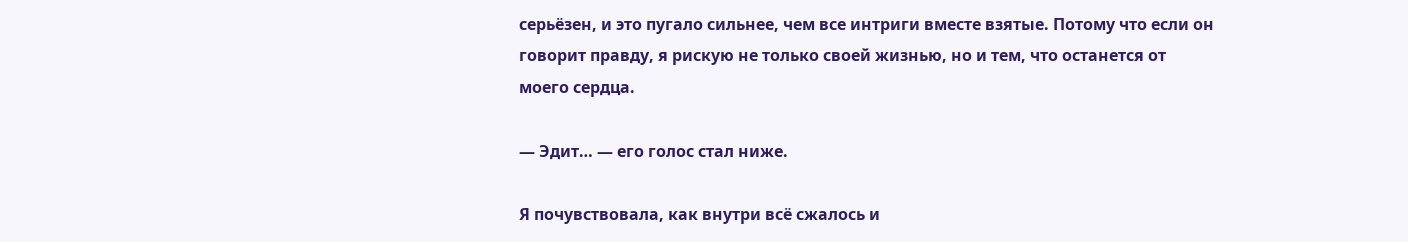серьёзен, и это пугало сильнее, чем все интриги вместе взятые. Потому что если он говорит правду, я рискую не только своей жизнью, но и тем, что останется от моего сердца.

— Эдит… — его голос стал ниже.

Я почувствовала, как внутри всё сжалось и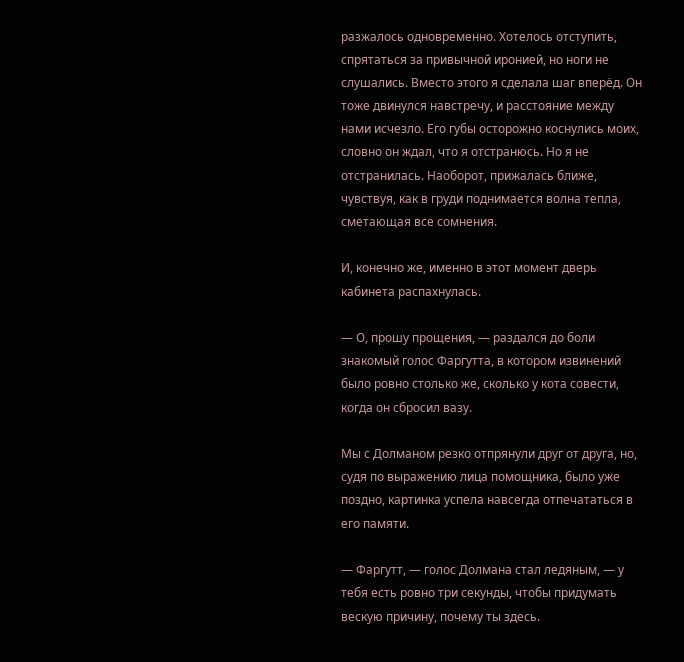разжалось одновременно. Хотелось отступить, спрятаться за привычной иронией, но ноги не слушались. Вместо этого я сделала шаг вперёд. Он тоже двинулся навстречу, и расстояние между нами исчезло. Его губы осторожно коснулись моих, словно он ждал, что я отстранюсь. Но я не отстранилась. Наоборот, прижалась ближе, чувствуя, как в груди поднимается волна тепла, сметающая все сомнения.

И, конечно же, именно в этот момент дверь кабинета распахнулась.

— О, прошу прощения, — раздался до боли знакомый голос Фаргутта, в котором извинений было ровно столько же, сколько у кота совести, когда он сбросил вазу.

Мы с Долманом резко отпрянули друг от друга, но, судя по выражению лица помощника, было уже поздно, картинка успела навсегда отпечататься в его памяти.

— Фаргутт, — голос Долмана стал ледяным, — у тебя есть ровно три секунды, чтобы придумать вескую причину, почему ты здесь.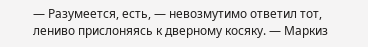— Разумеется, есть, — невозмутимо ответил тот, лениво прислоняясь к дверному косяку. — Маркиз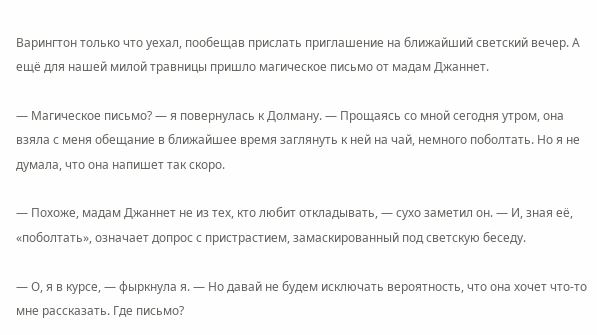Варингтон только что уехал, пообещав прислать приглашение на ближайший светский вечер. А ещё для нашей милой травницы пришло магическое письмо от мадам Джаннет.

— Магическое письмо? — я повернулась к Долману. — Прощаясь со мной сегодня утром, она взяла с меня обещание в ближайшее время заглянуть к ней на чай, немного поболтать. Но я не думала, что она напишет так скоро.

— Похоже, мадам Джаннет не из тех, кто любит откладывать, — сухо заметил он. — И, зная её, «поболтать», означает допрос с пристрастием, замаскированный под светскую беседу.

— О, я в курсе, — фыркнула я. — Но давай не будем исключать вероятность, что она хочет что-то мне рассказать. Где письмо?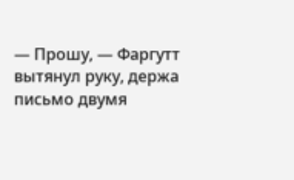— Прошу, — Фаргутт вытянул руку, держа письмо двумя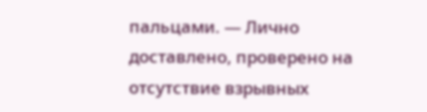пальцами. — Лично доставлено, проверено на отсутствие взрывных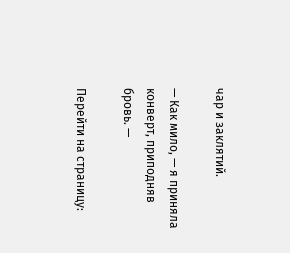чар и заклятий.

— Как мило, — я приняла конверт, приподняв бровь. —

Перейти на страницу: